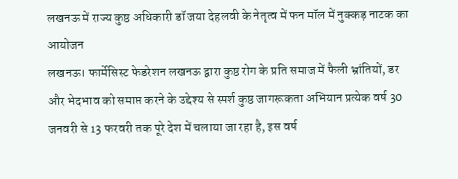लखनऊ में राज्य कुष्ठ अधिकारी डॉ जया देहलवी के नेतृत्व में फन मॉल में नुक्कड़ नाटक का आयोजन
लखनऊ। फार्मेसिस्ट फेडरेशन लखनऊ द्वारा कुष्ठ रोग के प्रति समाज में फैली भ्रांतियों, डर और भेदभाव को समाप्त करने के उद्देश्य से स्पर्श कुष्ठ जागरूकता अभियान प्रत्येक वर्ष 30 जनवरी से 13 फरवरी तक पूरे देश में चलाया जा रहा है, इस वर्ष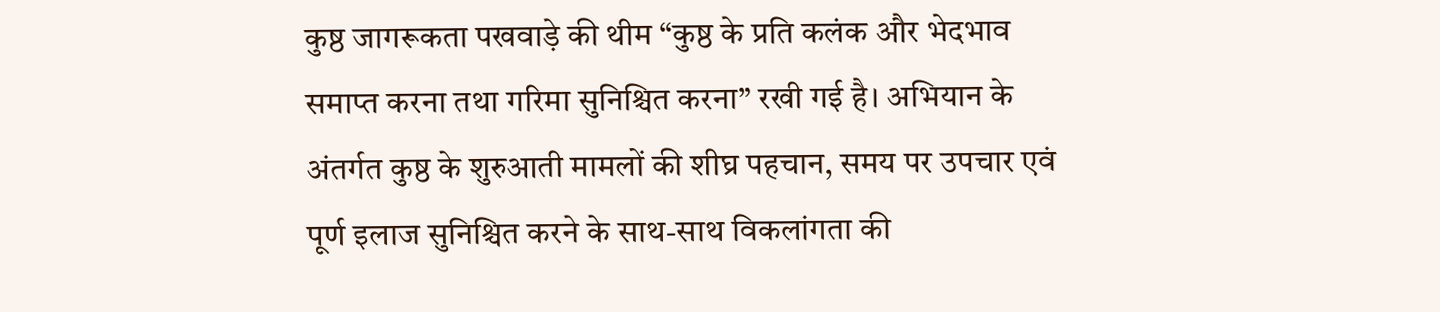कुष्ठ जागरूकता पखवाड़े की थीम “कुष्ठ के प्रति कलंक और भेदभाव समाप्त करना तथा गरिमा सुनिश्चित करना” रखी गई है। अभियान के अंतर्गत कुष्ठ के शुरुआती मामलों की शीघ्र पहचान, समय पर उपचार एवं पूर्ण इलाज सुनिश्चित करने के साथ-साथ विकलांगता की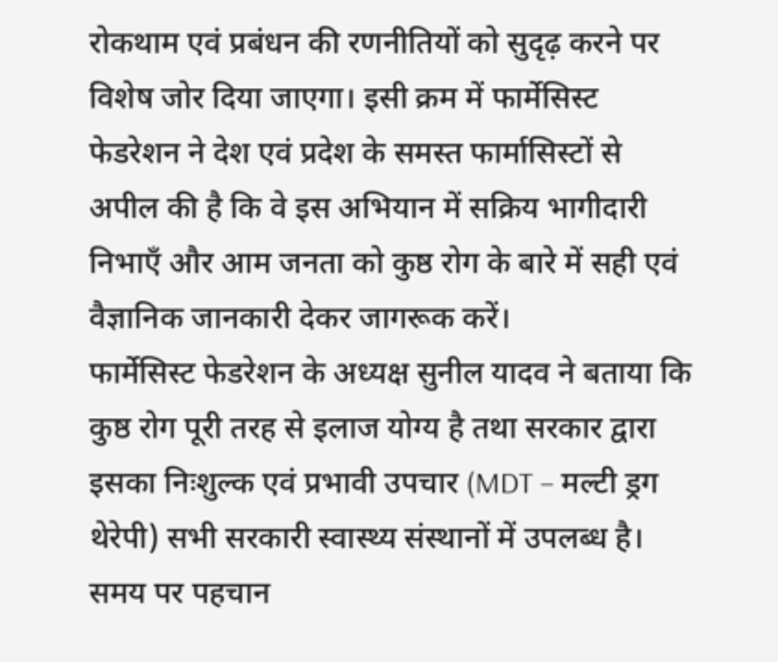रोकथाम एवं प्रबंधन की रणनीतियों को सुदृढ़ करने पर विशेष जोर दिया जाएगा। इसी क्रम में फार्मेसिस्ट फेडरेशन ने देश एवं प्रदेश के समस्त फार्मासिस्टों से अपील की है कि वे इस अभियान में सक्रिय भागीदारी निभाएँ और आम जनता को कुष्ठ रोग के बारे में सही एवं वैज्ञानिक जानकारी देकर जागरूक करें।
फार्मेसिस्ट फेडरेशन के अध्यक्ष सुनील यादव ने बताया कि कुष्ठ रोग पूरी तरह से इलाज योग्य है तथा सरकार द्वारा इसका निःशुल्क एवं प्रभावी उपचार (MDT – मल्टी ड्रग थेरेपी) सभी सरकारी स्वास्थ्य संस्थानों में उपलब्ध है। समय पर पहचान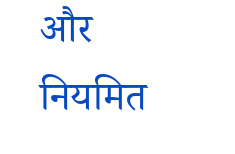और नियमित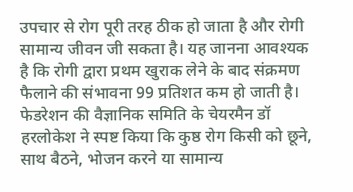उपचार से रोग पूरी तरह ठीक हो जाता है और रोगी सामान्य जीवन जी सकता है। यह जानना आवश्यक है कि रोगी द्वारा प्रथम खुराक लेने के बाद संक्रमण फैलाने की संभावना 99 प्रतिशत कम हो जाती है।
फेडरेशन की वैज्ञानिक समिति के चेयरमैन डॉ हरलोकेश ने स्पष्ट किया कि कुष्ठ रोग किसी को छूने, साथ बैठने, भोजन करने या सामान्य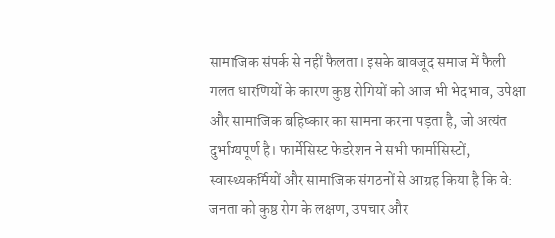सामाजिक संपर्क से नहीं फैलता। इसके बावजूद समाज में फैली गलत धारणियों के कारण कुष्ठ रोगियों को आज भी भेदभाव, उपेक्षा और सामाजिक बहिष्कार का सामना करना पड़ता है, जो अत्यंत दुर्भाग्यपूर्ण है। फार्मेसिस्ट फेडरेशन ने सभी फार्मासिस्टों, स्वास्थ्यकर्मियों और सामाजिक संगठनों से आग्रह किया है कि वे:
जनता को कुष्ठ रोग के लक्षण, उपचार और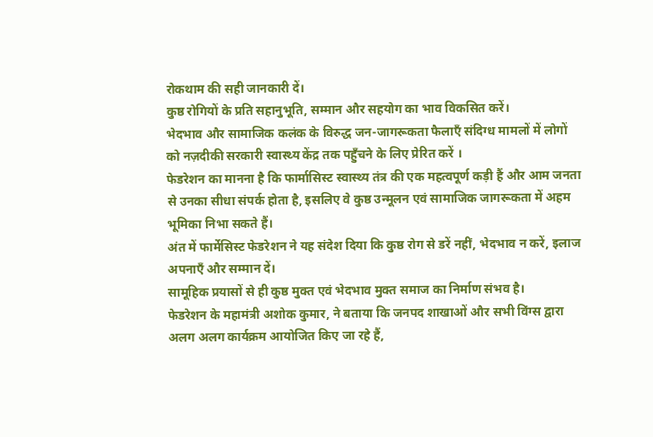रोकथाम की सही जानकारी दें।
कुष्ठ रोगियों के प्रति सहानुभूति, सम्मान और सहयोग का भाव विकसित करें।
भेदभाव और सामाजिक कलंक के विरुद्ध जन-जागरूकता फैलाएँ संदिग्ध मामलों में लोगों को नज़दीकी सरकारी स्वास्थ्य केंद्र तक पहुँचने के लिए प्रेरित करें ।
फेडरेशन का मानना है कि फार्मासिस्ट स्वास्थ्य तंत्र की एक महत्वपूर्ण कड़ी हैं और आम जनता से उनका सीधा संपर्क होता है, इसलिए वे कुष्ठ उन्मूलन एवं सामाजिक जागरूकता में अहम भूमिका निभा सकते हैं।
अंत में फार्मेसिस्ट फेडरेशन ने यह संदेश दिया कि कुष्ठ रोग से डरें नहीं, भेदभाव न करें, इलाज अपनाएँ और सम्मान दें।
सामूहिक प्रयासों से ही कुष्ठ मुक्त एवं भेदभाव मुक्त समाज का निर्माण संभव है।
फेडरेशन के महामंत्री अशोक कुमार, ने बताया कि जनपद शाखाओं और सभी विंग्स द्वारा अलग अलग कार्यक्रम आयोजित किए जा रहे हैं,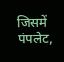जिसमें पंपलेट,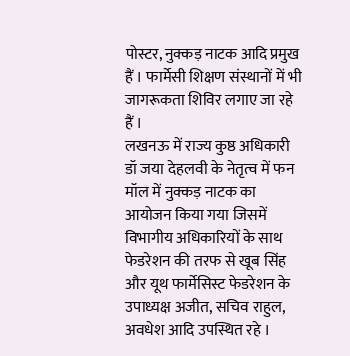पोस्टर, नुक्कड़ नाटक आदि प्रमुख हैं । फार्मेसी शिक्षण संस्थानों में भी जागरूकता शिविर लगाए जा रहे हैं ।
लखनऊ में राज्य कुष्ठ अधिकारी डॉ जया देहलवी के नेतृत्व में फन मॉल में नुक्कड़ नाटक का आयोजन किया गया जिसमें विभागीय अधिकारियों के साथ फेडरेशन की तरफ से खूब सिंह और यूथ फार्मेसिस्ट फेडरेशन के उपाध्यक्ष अजीत, सचिव राहुल, अवधेश आदि उपस्थित रहे ।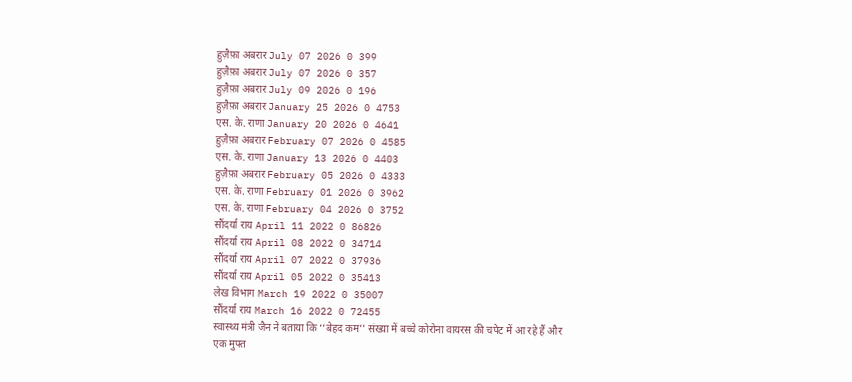हुज़ैफ़ा अबरार July 07 2026 0 399
हुज़ैफ़ा अबरार July 07 2026 0 357
हुज़ैफ़ा अबरार July 09 2026 0 196
हुज़ैफ़ा अबरार January 25 2026 0 4753
एस. के. राणा January 20 2026 0 4641
हुज़ैफ़ा अबरार February 07 2026 0 4585
एस. के. राणा January 13 2026 0 4403
हुज़ैफ़ा अबरार February 05 2026 0 4333
एस. के. राणा February 01 2026 0 3962
एस. के. राणा February 04 2026 0 3752
सौंदर्या राय April 11 2022 0 86826
सौंदर्या राय April 08 2022 0 34714
सौंदर्या राय April 07 2022 0 37936
सौंदर्या राय April 05 2022 0 35413
लेख विभाग March 19 2022 0 35007
सौंदर्या राय March 16 2022 0 72455
स्वास्थ्य मंत्री जैन ने बताया कि ‘‘बेहद कम’’ संख्या में बच्चे कोरोना वायरस की चपेट में आ रहे हैं और
एक मुफ्त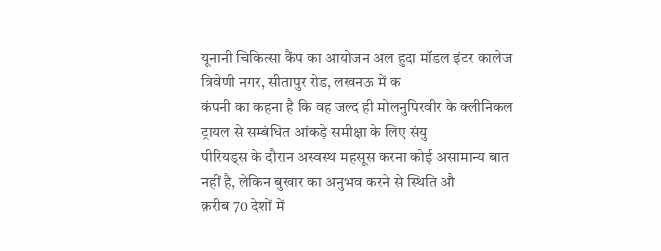यूनानी चिकित्सा कैंप का आयोजन अल हुदा मॉडल इंटर कालेज त्रिवेणी नगर, सीतापुर रोड, लखनऊ में क
कंपनी का कहना है कि वह जल्द ही मोलनुपिरवीर के क्लीनिकल ट्रायल से सम्बंधित आंकड़े समीक्षा के लिए संयु
पीरियड्स के दौरान अस्वस्थ महसूस करना कोई असामान्य बात नहीं है, लेकिन बुखार का अनुभव करने से स्थिति औ
क़रीब 70 देशों में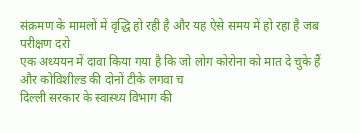संक्रमण के मामलों में वृद्धि हो रही है और यह ऐसे समय में हो रहा है जब परीक्षण दरो
एक अध्ययन में दावा किया गया है कि जो लोग कोरोना को मात दे चुके हैं और कोविशील्ड की दोनों टीके लगवा च
दिल्ली सरकार के स्वास्थ्य विभाग की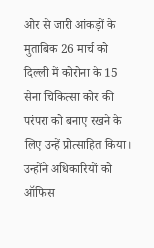ओर से जारी आंकड़ों के मुताबिक 26 मार्च को दिल्ली में कोरोना के 15
सेना चिकित्सा कोर की परंपरा को बनाए रखने के लिए उन्हें प्रोत्साहित किया। उन्होंने अधिकारियों को ऑफिस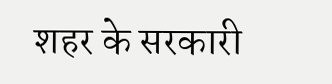शहर के सरकारी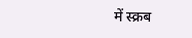में स्क्रब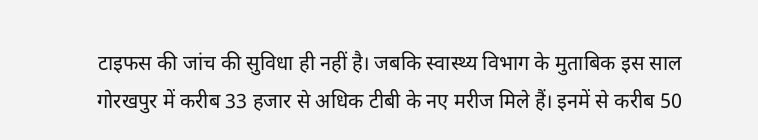टाइफस की जांच की सुविधा ही नहीं है। जबकि स्वास्थ्य विभाग के मुताबिक इस साल
गोरखपुर में करीब 33 हजार से अधिक टीबी के नए मरीज मिले हैं। इनमें से करीब 50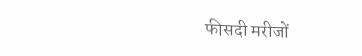फीसदी मरीजों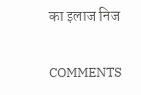का इलाज निज

COMMENTS